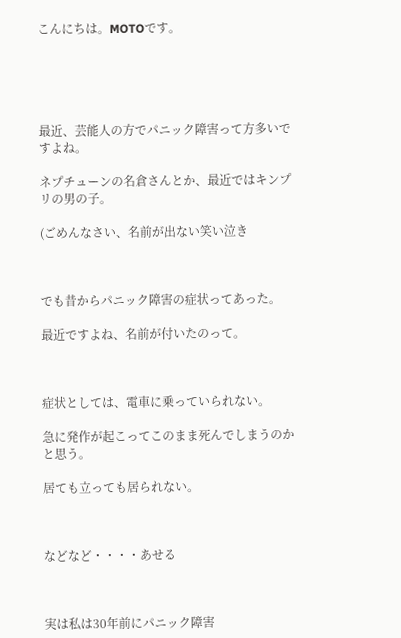こんにちは。MOTOです。





最近、芸能人の方でパニック障害って方多いですよね。

ネプチューンの名倉さんとか、最近ではキンプリの男の子。

(ごめんなさい、名前が出ない笑い泣き



でも昔からパニック障害の症状ってあった。

最近ですよね、名前が付いたのって。



症状としては、電車に乗っていられない。

急に発作が起こってこのまま死んでしまうのかと思う。

居ても立っても居られない。



などなど・・・・あせる



実は私は30年前にパニック障害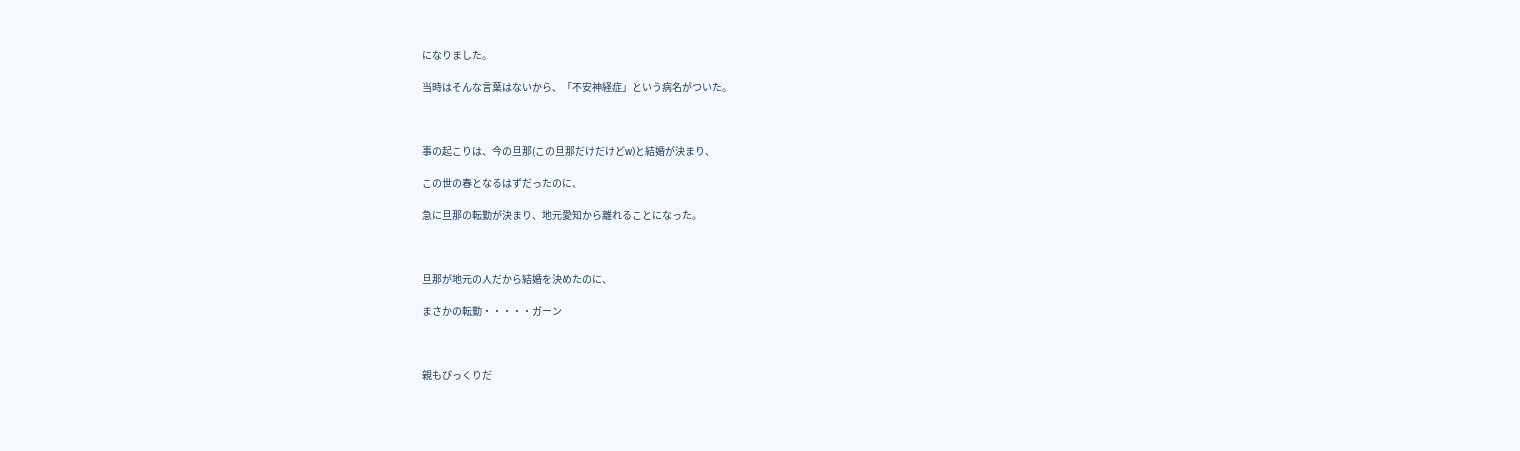になりました。

当時はそんな言葉はないから、「不安神経症」という病名がついた。



事の起こりは、今の旦那(この旦那だけだけどw)と結婚が決まり、

この世の春となるはずだったのに、

急に旦那の転勤が決まり、地元愛知から離れることになった。



旦那が地元の人だから結婚を決めたのに、

まさかの転勤・・・・・ガーン



親もびっくりだ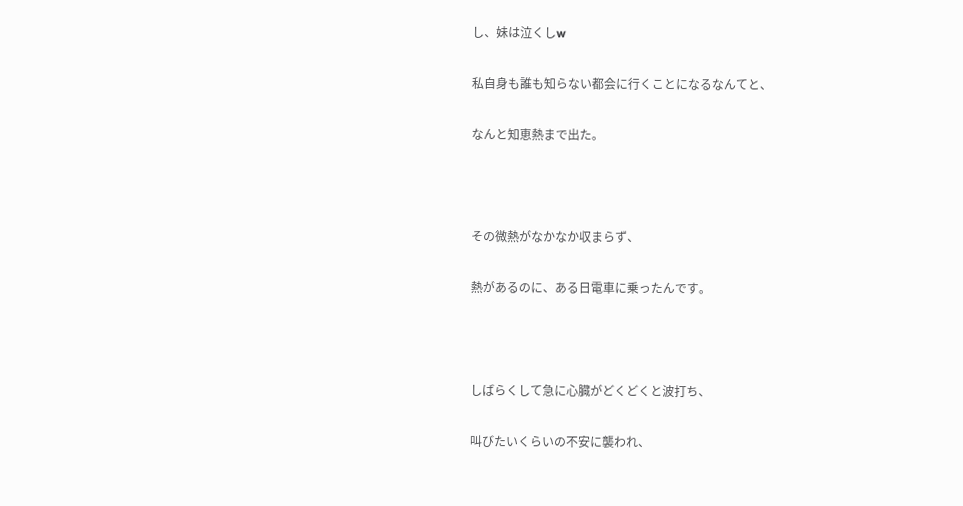し、妹は泣くしw

私自身も誰も知らない都会に行くことになるなんてと、

なんと知恵熱まで出た。



その微熱がなかなか収まらず、

熱があるのに、ある日電車に乗ったんです。



しばらくして急に心臓がどくどくと波打ち、

叫びたいくらいの不安に襲われ、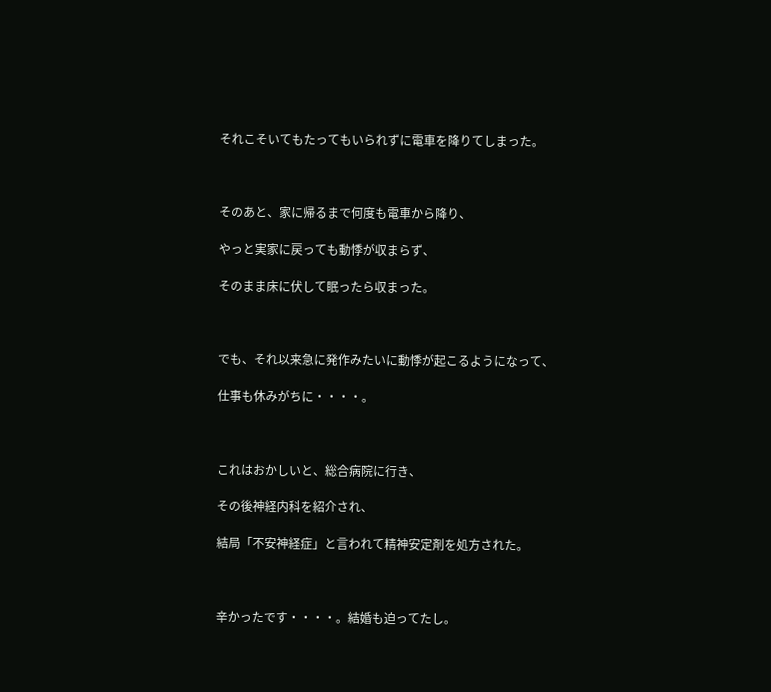それこそいてもたってもいられずに電車を降りてしまった。



そのあと、家に帰るまで何度も電車から降り、

やっと実家に戻っても動悸が収まらず、

そのまま床に伏して眠ったら収まった。



でも、それ以来急に発作みたいに動悸が起こるようになって、

仕事も休みがちに・・・・。



これはおかしいと、総合病院に行き、

その後神経内科を紹介され、

結局「不安神経症」と言われて精神安定剤を処方された。



辛かったです・・・・。結婚も迫ってたし。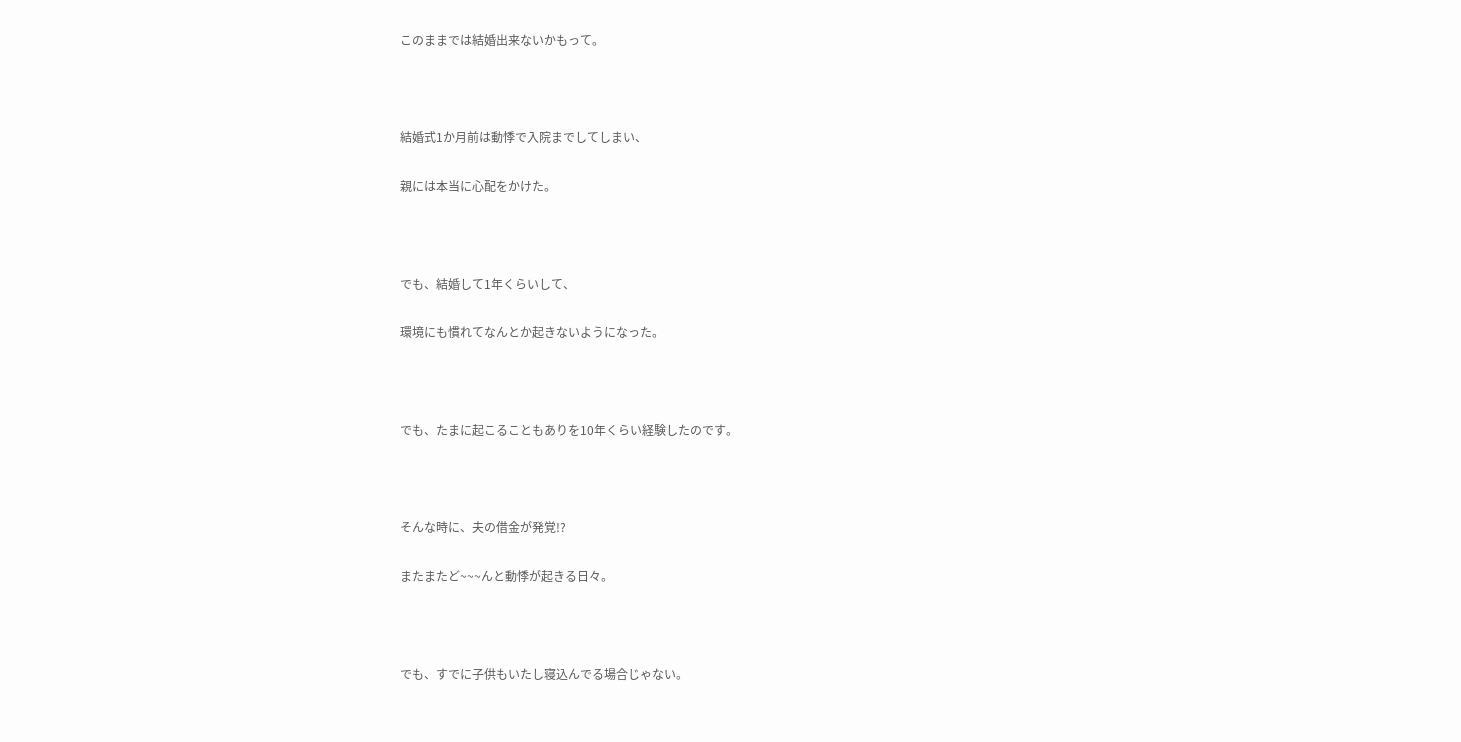このままでは結婚出来ないかもって。



結婚式1か月前は動悸で入院までしてしまい、

親には本当に心配をかけた。



でも、結婚して1年くらいして、

環境にも慣れてなんとか起きないようになった。



でも、たまに起こることもありを10年くらい経験したのです。



そんな時に、夫の借金が発覚!?

またまたど~~~んと動悸が起きる日々。



でも、すでに子供もいたし寝込んでる場合じゃない。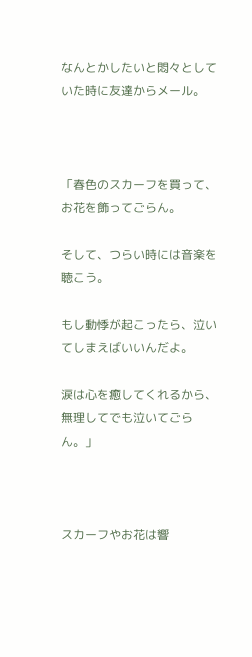なんとかしたいと悶々としていた時に友達からメール。



「春色のスカーフを買って、お花を飾ってごらん。

そして、つらい時には音楽を聴こう。

もし動悸が起こったら、泣いてしまえばいいんだよ。

涙は心を癒してくれるから、無理してでも泣いてごらん。」



スカーフやお花は響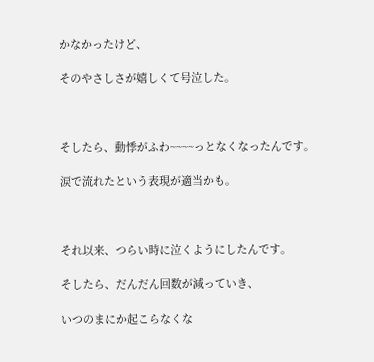かなかったけど、

そのやさしさが嬉しくて号泣した。



そしたら、動悸がふわ~~~~っとなくなったんです。

涙で流れたという表現が適当かも。



それ以来、つらい時に泣くようにしたんです。

そしたら、だんだん回数が減っていき、

いつのまにか起こらなくな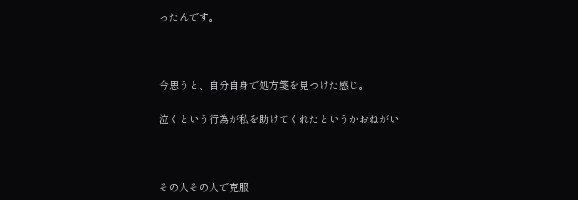ったんです。



今思うと、自分自身で処方箋を見つけた感じ。

泣くという行為が私を助けてくれたというかおねがい



その人その人で克服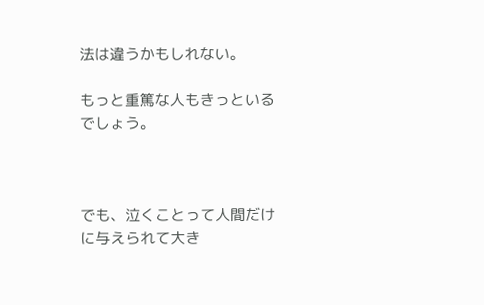法は違うかもしれない。

もっと重篤な人もきっといるでしょう。



でも、泣くことって人間だけに与えられて大き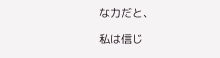な力だと、

私は信じ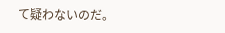て疑わないのだ。